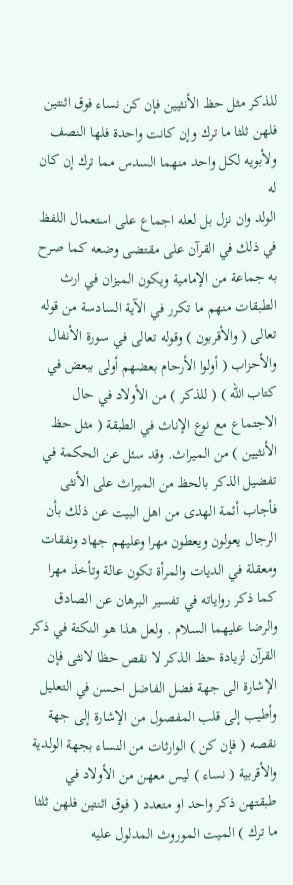للذكر مثل حظ الأنثيين فإن كن نساء فوق اثنتين فلهن ثلثا ما ترك وإن كانت واحدة فلها النصف ولأبويه لكل واحد منهما السدس مما ترك إن كان له
الولد وان نزل بل لعله اجماع على استعمال اللفظ في ذلك في القرآن على مقتضى وضعه كما صرح به جماعة من الإمامية ويكون الميزان في ارث الطبقات منهم ما تكرر في الآية السادسة من قوله تعالى ( والأقربون ) وقوله تعالى في سورة الأنفال والأحزاب ( أولوا الأرحام بعضهم أولى ببعض في كتاب الله ) ( للذكر ) من الأولاد في حال الاجتماع مع نوع الإناث في الطبقة ( مثل حظ الأنثيين ) من الميراث. وقد سئل عن الحكمة في تفضيل الذكر بالحظ من الميراث على الأنثى فأجاب أئمة الهدى من اهل البيت عن ذلك بأن الرجال يعولون ويعطون مهرا وعليهم جهاد ونفقات ومعقلة في الديات والمرأة تكون عالة وتأخذ مهرا كما ذكر رواياته في تفسير البرهان عن الصادق والرضا عليهما السلام . ولعل هذا هو النكتة في ذكر القرآن لزيادة حظ الذكر لا نقص حظا لانثى فإن الإشارة الى جهة فضل الفاضل احسن في التعليل وأطيب إلى قلب المفصول من الإشارة إلى جهة نقصه ( فإن كن ) الوارثات من النساء بجهة الولدية والأقربية ( نساء ) ليس معهن من الأولاد في طبقتهن ذكر واحد او متعدد ( فوق اثنتين فلهن ثلثا ما ترك ) الميت الموروث المدلول عليه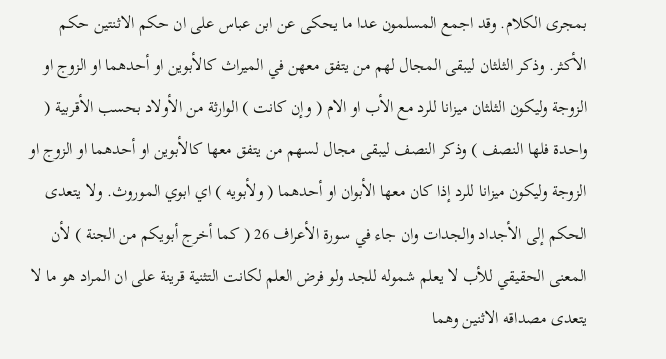بمجرى الكلام. وقد اجمع المسلمون عدا ما يحكى عن ابن عباس على ان حكم الاثنتين حكم الأكثر. وذكر الثلثان ليبقى المجال لهم من يتفق معهن في الميراث كالأبوين او أحدهما او الزوج او الزوجة وليكون الثلثان ميزانا للرد مع الأب او الام ( وإن كانت ) الوارثة من الأولاد بحسب الأقربية ( واحدة فلها النصف ) وذكر النصف ليبقى مجال لسهم من يتفق معها كالأبوين او أحدهما او الزوج او الزوجة وليكون ميزانا للرد إذا كان معها الأبوان او أحدهما ( ولأبويه ) اي ابوي الموروث. ولا يتعدى الحكم إلى الأجداد والجدات وان جاء في سورة الأعراف 26 ( كما أخرج أبويكم من الجنة ) لأن المعنى الحقيقي للأب لا يعلم شموله للجد ولو فرض العلم لكانت التثنية قرينة على ان المراد هو ما لا يتعدى مصداقه الاثنين وهما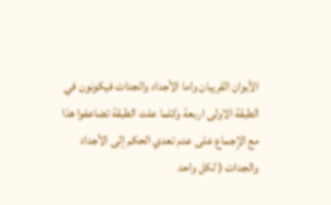الأبوان القريبان واما الأجداد والجدات فيكونون في الطبقة الاولى اربعة وكلما علت الطبقة تضاعفوا هذا مع الإجماع على عدم تعدي الحكم إلى الأجداد والجدات ( لكل واحد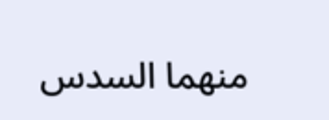منهما السدس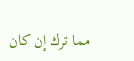مما ترك إن كان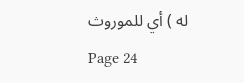له ) أي للموروث
Page 24